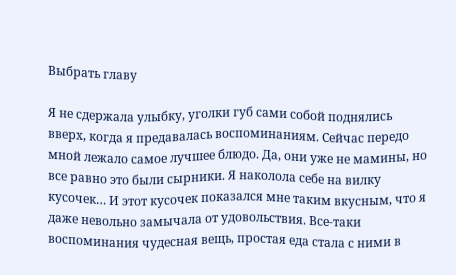Выбрать главу

Я не сдержала улыбку, уголки губ сами собой поднялись вверх, когда я предавалась воспоминаниям. Сейчас передо мной лежало самое лучшее блюдо. Да, они уже не мамины, но все равно это были сырники. Я наколола себе на вилку кусочек… И этот кусочек показался мне таким вкусным, что я даже невольно замычала от удовольствия. Все-таки воспоминания чудесная вещь, простая еда стала с ними в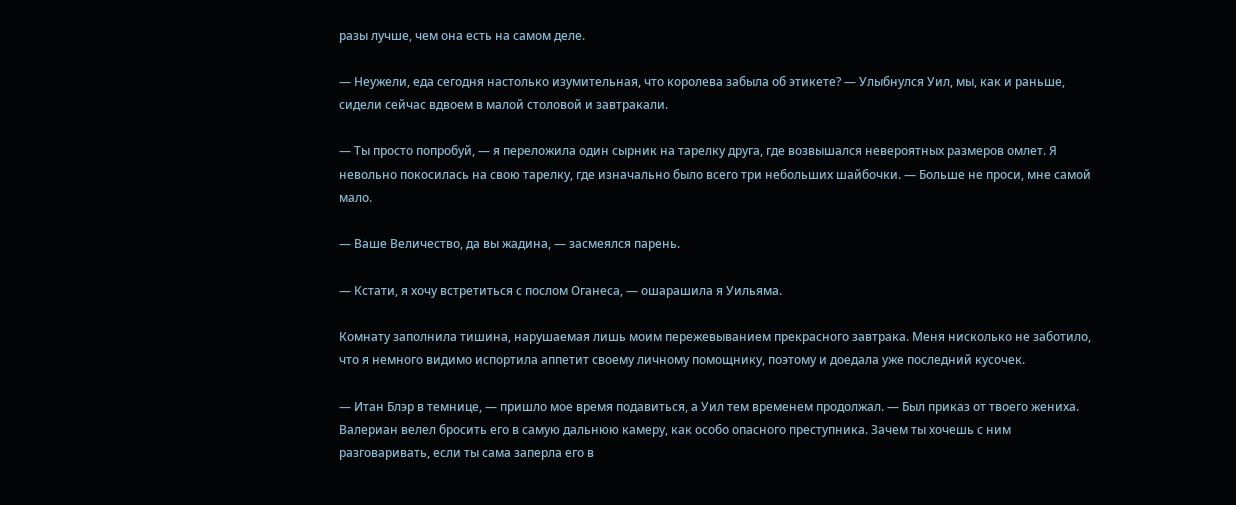разы лучше, чем она есть на самом деле.

— Неужели, еда сегодня настолько изумительная, что королева забыла об этикете? — Улыбнулся Уил, мы, как и раньше, сидели сейчас вдвоем в малой столовой и завтракали.

— Ты просто попробуй, — я переложила один сырник на тарелку друга, где возвышался невероятных размеров омлет. Я невольно покосилась на свою тарелку, где изначально было всего три небольших шайбочки. — Больше не проси, мне самой мало.

— Ваше Величество, да вы жадина, — засмеялся парень.

— Кстати, я хочу встретиться с послом Оганеса, — ошарашила я Уильяма.

Комнату заполнила тишина, нарушаемая лишь моим пережевыванием прекрасного завтрака. Меня нисколько не заботило, что я немного видимо испортила аппетит своему личному помощнику, поэтому и доедала уже последний кусочек.

— Итан Блэр в темнице, — пришло мое время подавиться, а Уил тем временем продолжал. — Был приказ от твоего жениха. Валериан велел бросить его в самую дальнюю камеру, как особо опасного преступника. Зачем ты хочешь с ним разговаривать, если ты сама заперла его в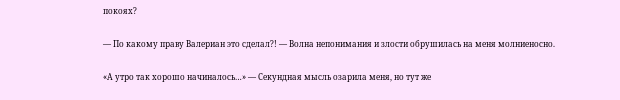покоях?

— По какому праву Валериан это сделал?! — Волна непонимания и злости обрушилась на меня молниеносно.

«А утро так хорошо начиналось…» — Секундная мысль озарила меня, но тут же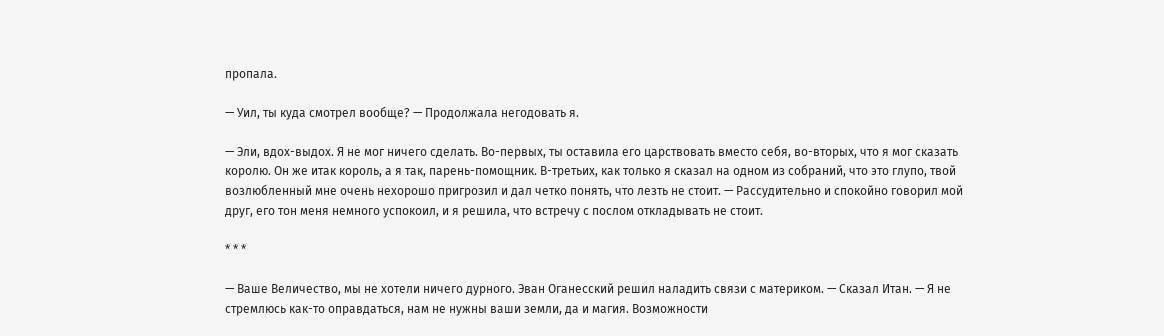пропала.

— Уил, ты куда смотрел вообще? — Продолжала негодовать я.

— Эли, вдох-выдох. Я не мог ничего сделать. Во-первых, ты оставила его царствовать вместо себя, во-вторых, что я мог сказать королю. Он же итак король, а я так, парень-помощник. В-третьих, как только я сказал на одном из собраний, что это глупо, твой возлюбленный мне очень нехорошо пригрозил и дал четко понять, что лезть не стоит. — Рассудительно и спокойно говорил мой друг, его тон меня немного успокоил, и я решила, что встречу с послом откладывать не стоит.

* * *

— Ваше Величество, мы не хотели ничего дурного. Эван Оганесский решил наладить связи с материком. — Сказал Итан. — Я не стремлюсь как-то оправдаться, нам не нужны ваши земли, да и магия. Возможности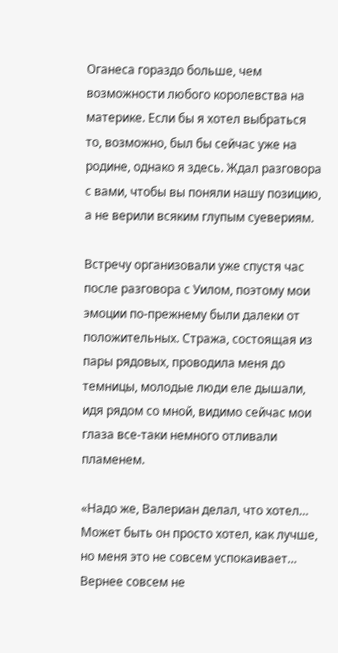Оганеса гораздо больше, чем возможности любого королевства на материке. Если бы я хотел выбраться то, возможно, был бы сейчас уже на родине, однако я здесь. Ждал разговора с вами, чтобы вы поняли нашу позицию, а не верили всяким глупым суевериям.

Встречу организовали уже спустя час после разговора с Уилом, поэтому мои эмоции по-прежнему были далеки от положительных. Стража, состоящая из пары рядовых, проводила меня до темницы, молодые люди еле дышали, идя рядом со мной, видимо сейчас мои глаза все-таки немного отливали пламенем.

«Надо же, Валериан делал, что хотел… Может быть он просто хотел, как лучше, но меня это не совсем успокаивает… Вернее совсем не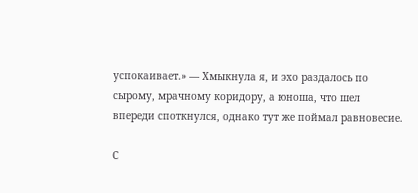успокаивает.» — Хмыкнула я, и эхо раздалось по сырому, мрачному коридору, а юноша, что шел впереди споткнулся, однако тут же поймал равновесие.

С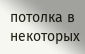потолка в некоторых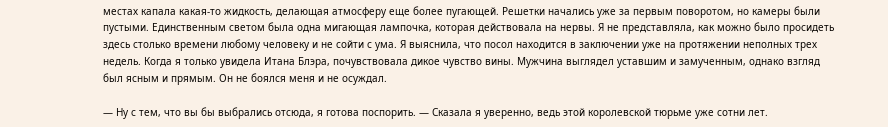местах капала какая-то жидкость, делающая атмосферу еще более пугающей. Решетки начались уже за первым поворотом, но камеры были пустыми. Единственным светом была одна мигающая лампочка, которая действовала на нервы. Я не представляла, как можно было просидеть здесь столько времени любому человеку и не сойти с ума. Я выяснила, что посол находится в заключении уже на протяжении неполных трех недель. Когда я только увидела Итана Блэра, почувствовала дикое чувство вины. Мужчина выглядел уставшим и замученным, однако взгляд был ясным и прямым. Он не боялся меня и не осуждал.

— Ну с тем, что вы бы выбрались отсюда, я готова поспорить. — Сказала я уверенно, ведь этой королевской тюрьме уже сотни лет.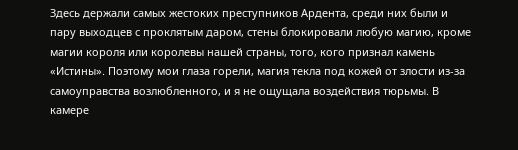Здесь держали самых жестоких преступников Ардента, среди них были и пару выходцев с проклятым даром, стены блокировали любую магию, кроме магии короля или королевы нашей страны, того, кого признал камень «Истины». Поэтому мои глаза горели, магия текла под кожей от злости из-за самоуправства возлюбленного, и я не ощущала воздействия тюрьмы. В камере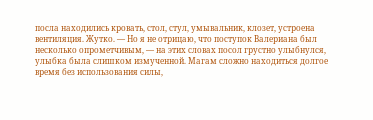посла находились кровать, стол, стул, умывальник, клозет, устроена вентиляция. Жутко. — Но я не отрицаю, что поступок Валериана был несколько опрометчивым, — на этих словах посол грустно улыбнулся, улыбка была слишком измученной. Магам сложно находиться долгое время без использования силы,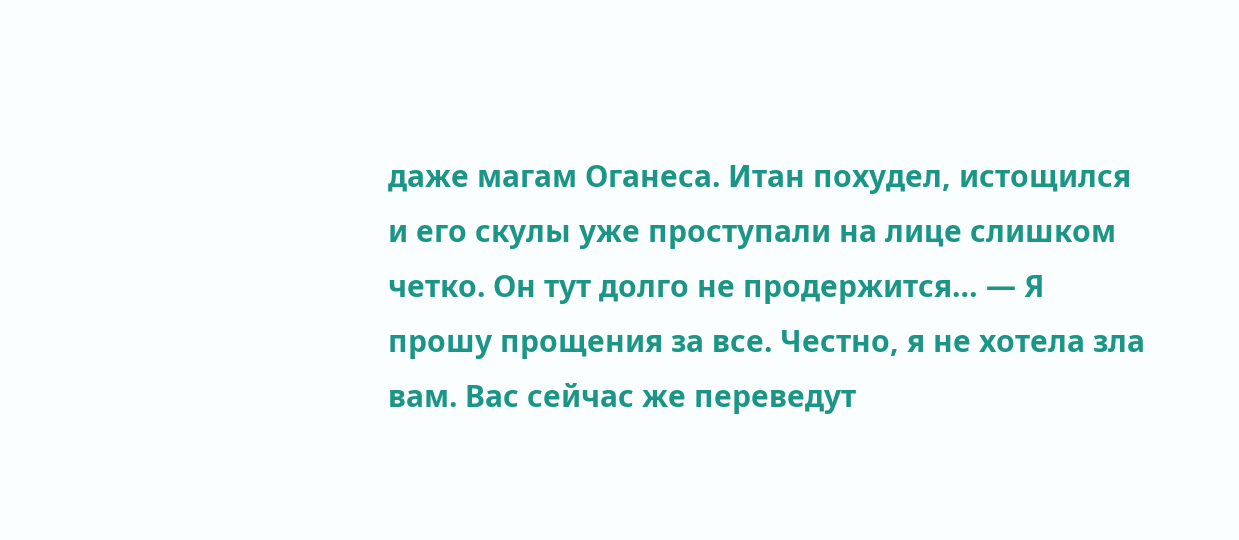даже магам Оганеса. Итан похудел, истощился и его скулы уже проступали на лице слишком четко. Он тут долго не продержится… — Я прошу прощения за все. Честно, я не хотела зла вам. Вас сейчас же переведут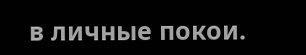в личные покои.